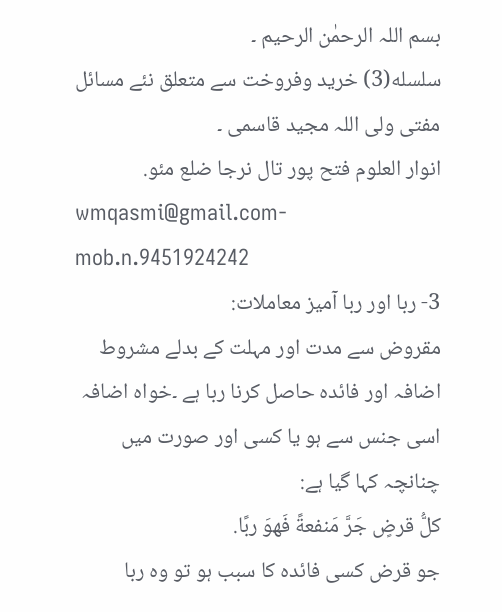بسم اللہ الرحمٰن الرحیم ۔
سلسله(3) خرید وفروخت سے متعلق نئے مسائل
مفتی ولی اللہ مجید قاسمی ۔
انوار العلوم فتح پور تال نرجا ضلع مئو.
wmqasmi@gmail.com-mob.n.9451924242
3- ربا اور ربا آمیز معاملات:
مقروض سے مدت اور مہلت کے بدلے مشروط اضافہ اور فائدہ حاصل کرنا ربا ہے ۔خواہ اضافہ اسی جنس سے ہو یا کسی اور صورت میں چنانچہ کہا گیا ہے:
كلُّ قرضٍ جَرَّ مَنفعةً فَهوَ ربًا.
جو قرض کسی فائدہ کا سبب ہو تو وہ ربا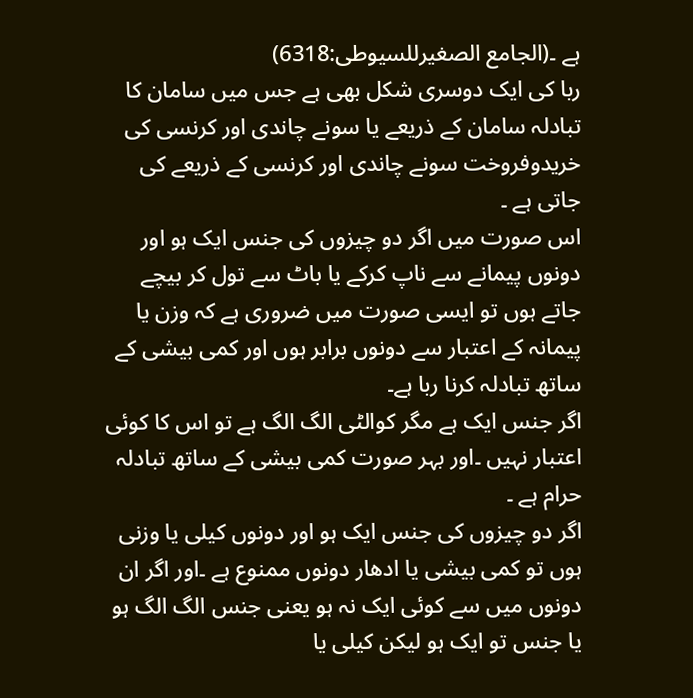ہے ۔(الجامع الصغيرللسیوطی:6318)
ربا کی ایک دوسری شکل بھی ہے جس میں سامان کا تبادلہ سامان کے ذریعے یا سونے چاندی اور کرنسی کی خریدوفروخت سونے چاندی اور کرنسی کے ذریعے کی جاتی ہے ۔
اس صورت میں اگر دو چیزوں کی جنس ایک ہو اور دونوں پیمانے سے ناپ کرکے یا باٹ سے تول کر بیچے جاتے ہوں تو ایسی صورت میں ضروری ہے کہ وزن یا پیمانہ کے اعتبار سے دونوں برابر ہوں اور کمی بیشی کے ساتھ تبادلہ کرنا ربا ہے۔
اگر جنس ایک ہے مگر کوالٹی الگ الگ ہے تو اس کا کوئی اعتبار نہیں ۔اور بہر صورت کمی بیشی کے ساتھ تبادلہ حرام ہے ۔
اگر دو چیزوں کی جنس ایک ہو اور دونوں کیلی یا وزنی ہوں تو کمی بیشی یا ادھار دونوں ممنوع ہے ۔اور اگر ان دونوں میں سے کوئی ایک نہ ہو یعنی جنس الگ الگ ہو یا جنس تو ایک ہو لیکن کیلی یا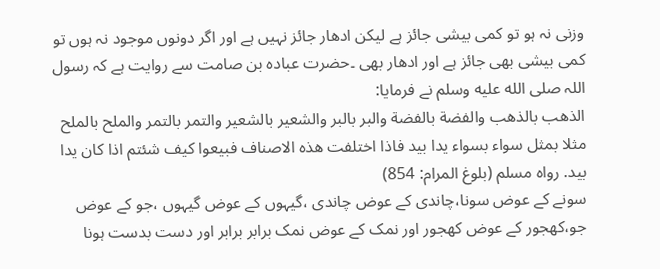وزنی نہ ہو تو کمی بیشی جائز ہے لیکن ادھار جائز نہیں ہے اور اگر دونوں موجود نہ ہوں تو کمی بیشی بھی جائز ہے اور ادھار بھی ۔حضرت عبادہ بن صامت سے روایت ہے کہ رسول اللہ صلى الله عليه وسلم نے فرمایا:
الذهب بالذهب والفضة بالفضة والبر بالبر والشعير بالشعير والتمر بالتمر والملح بالملح مثلا بمثل سواء بسواء يدا بيد فاذا اختلفت هذه الاصناف فبيعوا كيف شئتم اذا كان يدا بيد. رواه مسلم (بلوغ المرام: 854)
سونے کے عوض سونا،چاندی کے عوض چاندی ،گیہوں کے عوض گیہوں ،جو کے عوض جو،کھجور کے عوض کھجور اور نمک کے عوض نمک برابر برابر اور دست بدست ہونا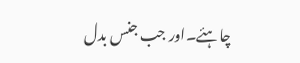چاہئے۔اور جب جنس بدل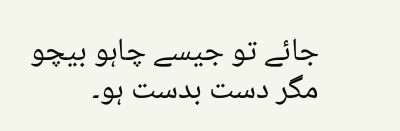جائے تو جیسے چاہو بیچو مگر دست بدست ہو۔